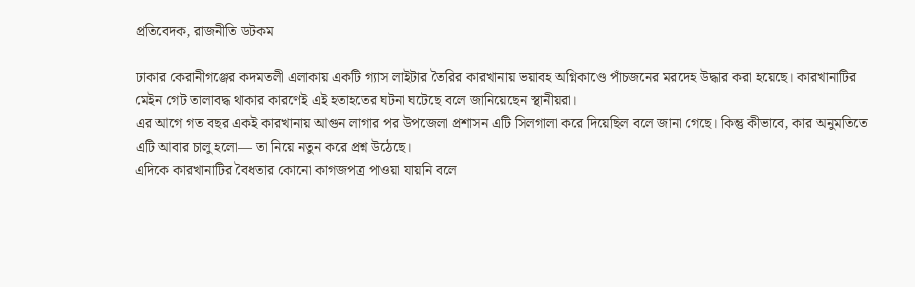প্রতিবেদক, রাজনীতি ডটকম

ঢাকার কেরানীগঞ্জের কদমতলী এলাকায় একটি গ্যাস লাইটার তৈরির কারখানায় ভয়াবহ অগ্নিকাণ্ডে পাঁচজনের মরদেহ উদ্ধার করা হয়েছে। কারখানাটির মেইন গেট তালাবদ্ধ থাকার কারণেই এই হতাহতের ঘটনা ঘটেছে বলে জানিয়েছেন স্থানীয়রা।
এর আগে গত বছর একই কারখানায় আগুন লাগার পর উপজেলা প্রশাসন এটি সিলগালা করে দিয়েছিল বলে জানা গেছে। কিন্তু কীভাবে, কার অনুমতিতে এটি আবার চালু হলো— তা নিয়ে নতুন করে প্রশ্ন উঠেছে।
এদিকে কারখানাটির বৈধতার কোনো কাগজপত্র পাওয়া যায়নি বলে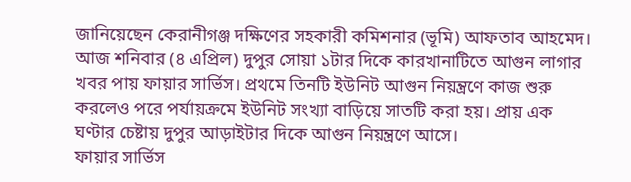জানিয়েছেন কেরানীগঞ্জ দক্ষিণের সহকারী কমিশনার (ভূমি) আফতাব আহমেদ।
আজ শনিবার (৪ এপ্রিল) দুপুর সোয়া ১টার দিকে কারখানাটিতে আগুন লাগার খবর পায় ফায়ার সার্ভিস। প্রথমে তিনটি ইউনিট আগুন নিয়ন্ত্রণে কাজ শুরু করলেও পরে পর্যায়ক্রমে ইউনিট সংখ্যা বাড়িয়ে সাতটি করা হয়। প্রায় এক ঘণ্টার চেষ্টায় দুপুর আড়াইটার দিকে আগুন নিয়ন্ত্রণে আসে।
ফায়ার সার্ভিস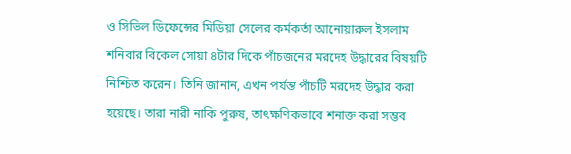ও সিভিল ডিফেন্সের মিডিয়া সেলের কর্মকর্তা আনোয়ারুল ইসলাম শনিবার বিকেল সোয়া ৪টার দিকে পাঁচজনের মরদেহ উদ্ধারের বিষয়টি নিশ্চিত করেন। তিনি জানান, এখন পর্যন্ত পাঁচটি মরদেহ উদ্ধার করা হয়েছে। তারা নারী নাকি পুরুষ, তাৎক্ষণিকভাবে শনাক্ত করা সম্ভব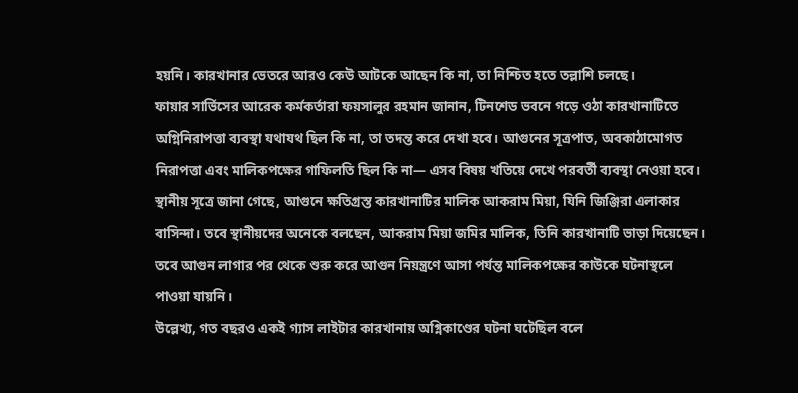হয়নি। কারখানার ভেতরে আরও কেউ আটকে আছেন কি না, তা নিশ্চিত হতে তল্লাশি চলছে।
ফায়ার সার্ভিসের আরেক কর্মকর্তারা ফয়সালুর রহমান জানান, টিনশেড ভবনে গড়ে ওঠা কারখানাটিতে অগ্নিনিরাপত্তা ব্যবস্থা যথাযথ ছিল কি না, তা তদন্ত করে দেখা হবে। আগুনের সূত্রপাত, অবকাঠামোগত নিরাপত্তা এবং মালিকপক্ষের গাফিলতি ছিল কি না— এসব বিষয় খতিয়ে দেখে পরবর্তী ব্যবস্থা নেওয়া হবে।
স্থানীয় সূত্রে জানা গেছে, আগুনে ক্ষতিগ্রস্ত কারখানাটির মালিক আকরাম মিয়া, যিনি জিঞ্জিরা এলাকার বাসিন্দা। তবে স্থানীয়দের অনেকে বলছেন, আকরাম মিয়া জমির মালিক, তিনি কারখানাটি ভাড়া দিয়েছেন। তবে আগুন লাগার পর থেকে শুরু করে আগুন নিয়ন্ত্রণে আসা পর্যন্ত মালিকপক্ষের কাউকে ঘটনাস্থলে পাওয়া যায়নি।
উল্লেখ্য, গত বছরও একই গ্যাস লাইটার কারখানায় অগ্নিকাণ্ডের ঘটনা ঘটেছিল বলে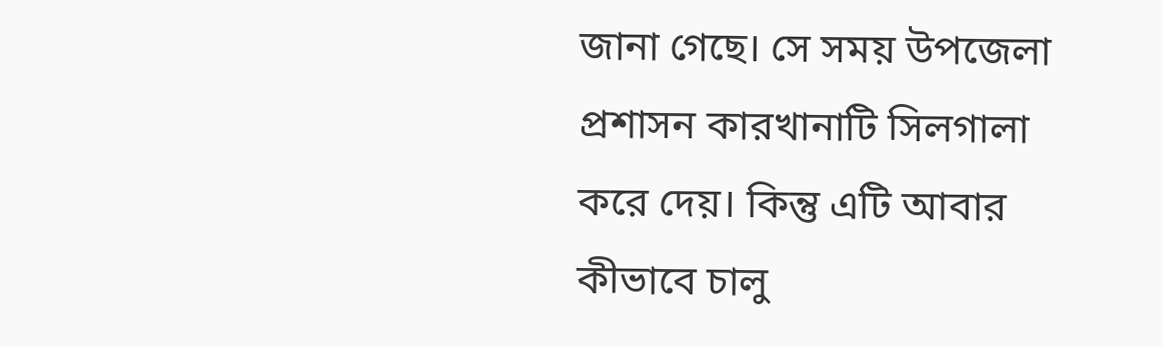জানা গেছে। সে সময় উপজেলা প্রশাসন কারখানাটি সিলগালা করে দেয়। কিন্তু এটি আবার কীভাবে চালু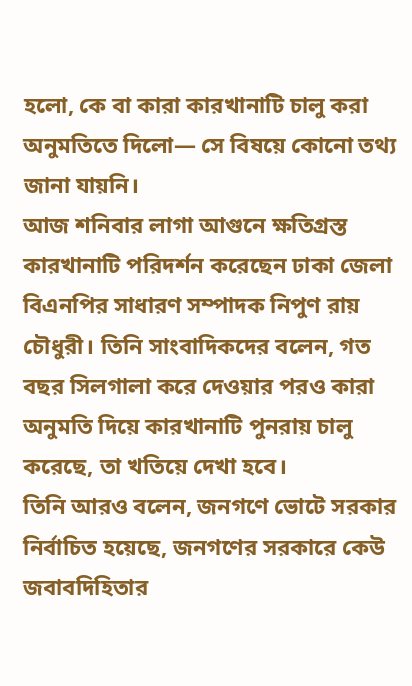হলো, কে বা কারা কারখানাটি চালু করা অনুমতিতে দিলো— সে বিষয়ে কোনো তথ্য জানা যায়নি।
আজ শনিবার লাগা আগুনে ক্ষতিগ্রস্ত কারখানাটি পরিদর্শন করেছেন ঢাকা জেলা বিএনপির সাধারণ সম্পাদক নিপুণ রায় চৌধুরী। তিনি সাংবাদিকদের বলেন, গত বছর সিলগালা করে দেওয়ার পরও কারা অনুমতি দিয়ে কারখানাটি পুনরায় চালু করেছে, তা খতিয়ে দেখা হবে।
তিনি আরও বলেন, জনগণে ভোটে সরকার নির্বাচিত হয়েছে, জনগণের সরকারে কেউ জবাবদিহিতার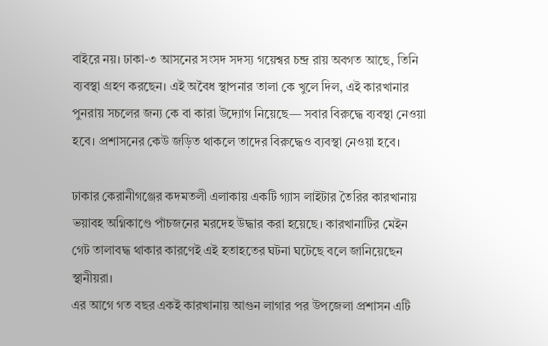বাইরে নয়। ঢাকা-৩ আসনের সংসদ সদস্য গয়েশ্বর চন্দ্র রায় অবগত আছে, তিনি ব্যবস্থা গ্রহণ করছেন। এই অবৈধ স্থাপনার তালা কে খুলে দিল, এই কারখানার পুনরায় সচলের জন্য কে বা কারা উদ্যোগ নিয়েছে— সবার বিরুদ্ধে ব্যবস্থা নেওয়া হবে। প্রশাসনের কেউ জড়িত থাকলে তাদের বিরুদ্ধেও ব্যবস্থা নেওয়া হবে।

ঢাকার কেরানীগঞ্জের কদমতলী এলাকায় একটি গ্যাস লাইটার তৈরির কারখানায় ভয়াবহ অগ্নিকাণ্ডে পাঁচজনের মরদেহ উদ্ধার করা হয়েছে। কারখানাটির মেইন গেট তালাবদ্ধ থাকার কারণেই এই হতাহতের ঘটনা ঘটেছে বলে জানিয়েছেন স্থানীয়রা।
এর আগে গত বছর একই কারখানায় আগুন লাগার পর উপজেলা প্রশাসন এটি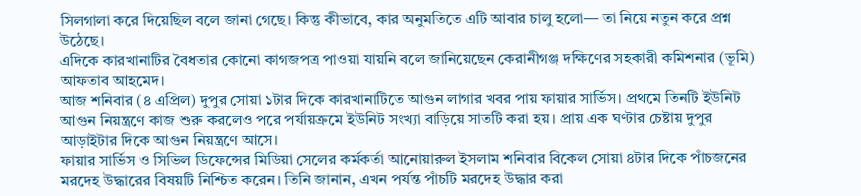সিলগালা করে দিয়েছিল বলে জানা গেছে। কিন্তু কীভাবে, কার অনুমতিতে এটি আবার চালু হলো— তা নিয়ে নতুন করে প্রশ্ন উঠেছে।
এদিকে কারখানাটির বৈধতার কোনো কাগজপত্র পাওয়া যায়নি বলে জানিয়েছেন কেরানীগঞ্জ দক্ষিণের সহকারী কমিশনার (ভূমি) আফতাব আহমেদ।
আজ শনিবার (৪ এপ্রিল) দুপুর সোয়া ১টার দিকে কারখানাটিতে আগুন লাগার খবর পায় ফায়ার সার্ভিস। প্রথমে তিনটি ইউনিট আগুন নিয়ন্ত্রণে কাজ শুরু করলেও পরে পর্যায়ক্রমে ইউনিট সংখ্যা বাড়িয়ে সাতটি করা হয়। প্রায় এক ঘণ্টার চেষ্টায় দুপুর আড়াইটার দিকে আগুন নিয়ন্ত্রণে আসে।
ফায়ার সার্ভিস ও সিভিল ডিফেন্সের মিডিয়া সেলের কর্মকর্তা আনোয়ারুল ইসলাম শনিবার বিকেল সোয়া ৪টার দিকে পাঁচজনের মরদেহ উদ্ধারের বিষয়টি নিশ্চিত করেন। তিনি জানান, এখন পর্যন্ত পাঁচটি মরদেহ উদ্ধার করা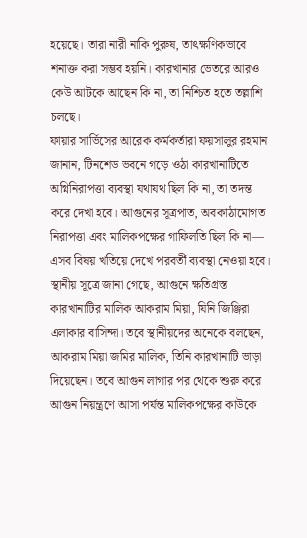হয়েছে। তারা নারী নাকি পুরুষ, তাৎক্ষণিকভাবে শনাক্ত করা সম্ভব হয়নি। কারখানার ভেতরে আরও কেউ আটকে আছেন কি না, তা নিশ্চিত হতে তল্লাশি চলছে।
ফায়ার সার্ভিসের আরেক কর্মকর্তারা ফয়সালুর রহমান জানান, টিনশেড ভবনে গড়ে ওঠা কারখানাটিতে অগ্নিনিরাপত্তা ব্যবস্থা যথাযথ ছিল কি না, তা তদন্ত করে দেখা হবে। আগুনের সূত্রপাত, অবকাঠামোগত নিরাপত্তা এবং মালিকপক্ষের গাফিলতি ছিল কি না— এসব বিষয় খতিয়ে দেখে পরবর্তী ব্যবস্থা নেওয়া হবে।
স্থানীয় সূত্রে জানা গেছে, আগুনে ক্ষতিগ্রস্ত কারখানাটির মালিক আকরাম মিয়া, যিনি জিঞ্জিরা এলাকার বাসিন্দা। তবে স্থানীয়দের অনেকে বলছেন, আকরাম মিয়া জমির মালিক, তিনি কারখানাটি ভাড়া দিয়েছেন। তবে আগুন লাগার পর থেকে শুরু করে আগুন নিয়ন্ত্রণে আসা পর্যন্ত মালিকপক্ষের কাউকে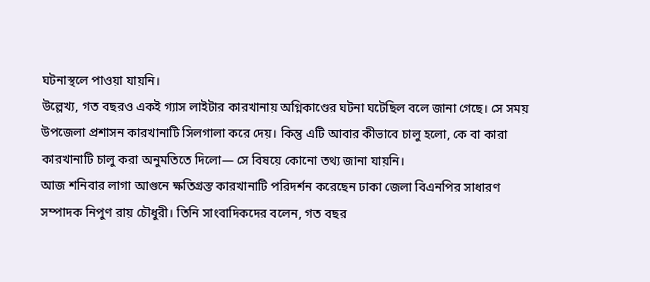ঘটনাস্থলে পাওয়া যায়নি।
উল্লেখ্য, গত বছরও একই গ্যাস লাইটার কারখানায় অগ্নিকাণ্ডের ঘটনা ঘটেছিল বলে জানা গেছে। সে সময় উপজেলা প্রশাসন কারখানাটি সিলগালা করে দেয়। কিন্তু এটি আবার কীভাবে চালু হলো, কে বা কারা কারখানাটি চালু করা অনুমতিতে দিলো— সে বিষয়ে কোনো তথ্য জানা যায়নি।
আজ শনিবার লাগা আগুনে ক্ষতিগ্রস্ত কারখানাটি পরিদর্শন করেছেন ঢাকা জেলা বিএনপির সাধারণ সম্পাদক নিপুণ রায় চৌধুরী। তিনি সাংবাদিকদের বলেন, গত বছর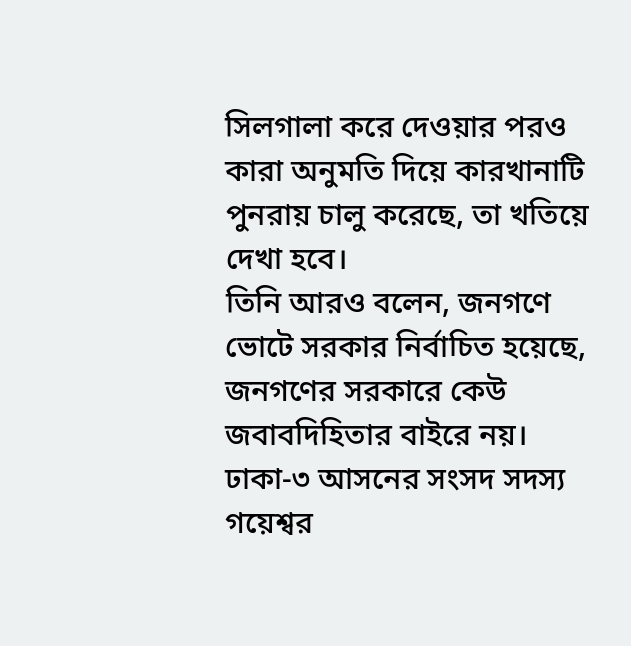সিলগালা করে দেওয়ার পরও কারা অনুমতি দিয়ে কারখানাটি পুনরায় চালু করেছে, তা খতিয়ে দেখা হবে।
তিনি আরও বলেন, জনগণে ভোটে সরকার নির্বাচিত হয়েছে, জনগণের সরকারে কেউ জবাবদিহিতার বাইরে নয়। ঢাকা-৩ আসনের সংসদ সদস্য গয়েশ্বর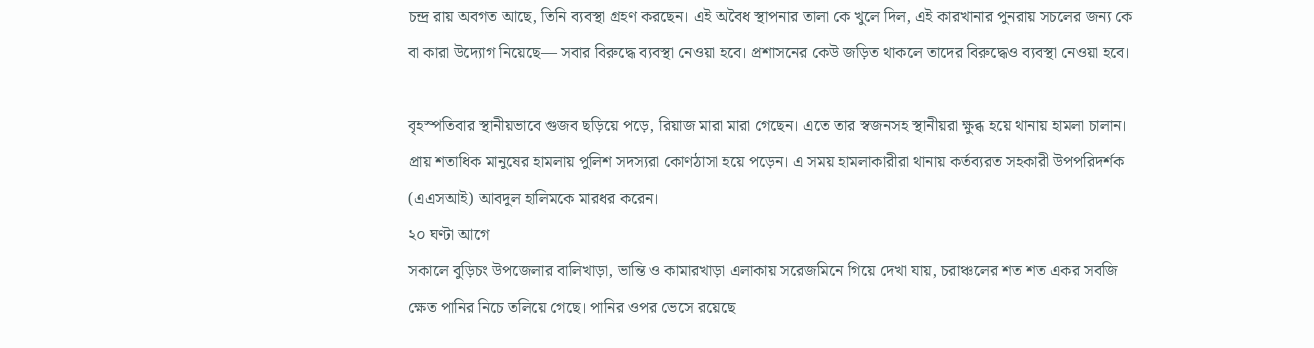চন্দ্র রায় অবগত আছে, তিনি ব্যবস্থা গ্রহণ করছেন। এই অবৈধ স্থাপনার তালা কে খুলে দিল, এই কারখানার পুনরায় সচলের জন্য কে বা কারা উদ্যোগ নিয়েছে— সবার বিরুদ্ধে ব্যবস্থা নেওয়া হবে। প্রশাসনের কেউ জড়িত থাকলে তাদের বিরুদ্ধেও ব্যবস্থা নেওয়া হবে।

বৃহস্পতিবার স্থানীয়ভাবে গুজব ছড়িয়ে পড়ে, রিয়াজ মারা মারা গেছেন। এতে তার স্বজনসহ স্থানীয়রা ক্ষুব্ধ হয়ে থানায় হামলা চালান। প্রায় শতাধিক মানুষের হামলায় পুলিশ সদস্যরা কোণঠাসা হয়ে পড়েন। এ সময় হামলাকারীরা থানায় কর্তব্যরত সহকারী উপপরিদর্শক (এএসআই) আবদুল হালিমকে মারধর করেন।
২০ ঘণ্টা আগে
সকালে বুড়িচং উপজেলার বালিখাড়া, ভান্তি ও কামারখাড়া এলাকায় সরেজমিনে গিয়ে দেখা যায়, চরাঞ্চলের শত শত একর সবজি ক্ষেত পানির নিচে তলিয়ে গেছে। পানির ওপর ভেসে রয়েছে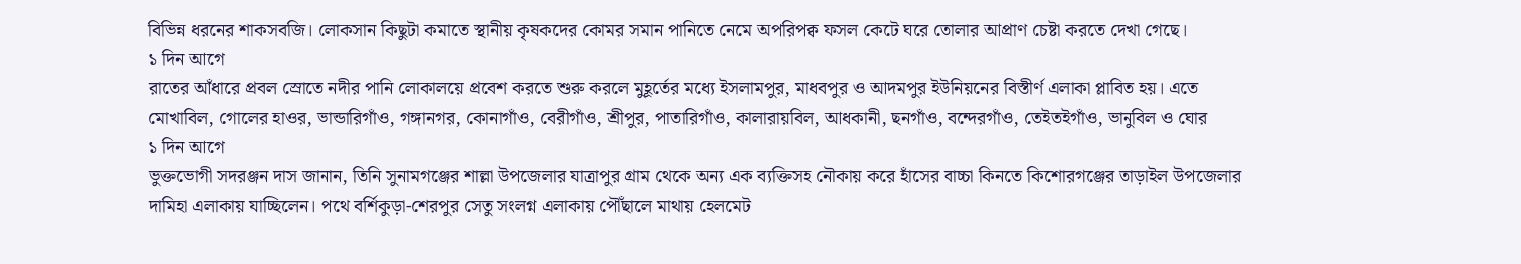বিভিন্ন ধরনের শাকসবজি। লোকসান কিছুটা কমাতে স্থানীয় কৃষকদের কোমর সমান পানিতে নেমে অপরিপক্ব ফসল কেটে ঘরে তোলার আপ্রাণ চেষ্টা করতে দেখা গেছে।
১ দিন আগে
রাতের আঁধারে প্রবল স্রোতে নদীর পানি লোকালয়ে প্রবেশ করতে শুরু করলে মুহূর্তের মধ্যে ইসলামপুর, মাধবপুর ও আদমপুর ইউনিয়নের বিস্তীর্ণ এলাকা প্লাবিত হয়। এতে মোখাবিল, গোলের হাওর, ভান্ডারিগাঁও, গঙ্গানগর, কোনাগাঁও, বেরীগাঁও, শ্রীপুর, পাতারিগাঁও, কালারায়বিল, আধকানী, ছনগাঁও, বন্দেরগাঁও, তেইতইগাঁও, ভানুবিল ও ঘোর
১ দিন আগে
ভুক্তভোগী সদরঞ্জন দাস জানান, তিনি সুনামগঞ্জের শাল্লা উপজেলার যাত্রাপুর গ্রাম থেকে অন্য এক ব্যক্তিসহ নৌকায় করে হাঁসের বাচ্চা কিনতে কিশোরগঞ্জের তাড়াইল উপজেলার দামিহা এলাকায় যাচ্ছিলেন। পথে বর্শিকুড়া-শেরপুর সেতু সংলগ্ন এলাকায় পৌঁছালে মাথায় হেলমেট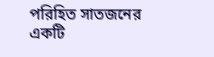পরিহিত সাতজনের একটি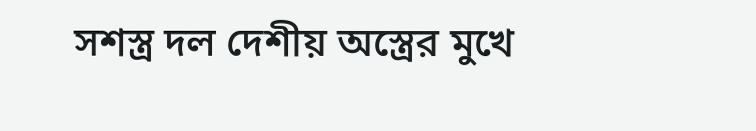সশস্ত্র দল দেশীয় অস্ত্রের মুখে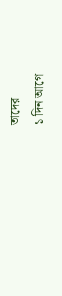তাদের
১ দিন আগে